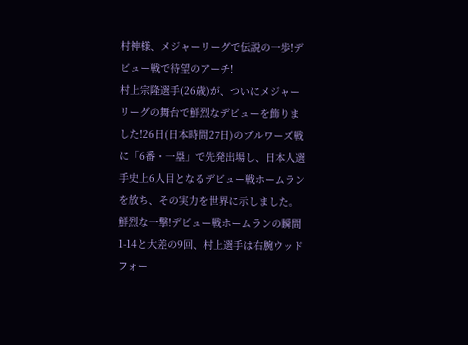村神様、メジャーリーグで伝説の一歩!デビュー戦で待望のアーチ!
村上宗隆選手(26歳)が、ついにメジャーリーグの舞台で鮮烈なデビューを飾りました!26日(日本時間27日)のブルワーズ戦に「6番・一塁」で先発出場し、日本人選手史上6人目となるデビュー戦ホームランを放ち、その実力を世界に示しました。
鮮烈な一撃!デビュー戦ホームランの瞬間
1-14と大差の9回、村上選手は右腕ウッドフォー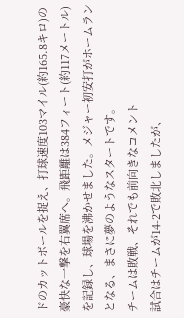ドのカットボールを捉え、打球速度103マイル(約165.8キロ)の豪快な一撃を右翼席へ。飛距離は384フィート(約117メートル)を記録し、球場を沸かせました。メジャー初安打がホームランとなる、まさに夢のようなスタートです。
チームは敗戦、それでも前向きなコメント
試合はチームが14-2で敗北しましたが、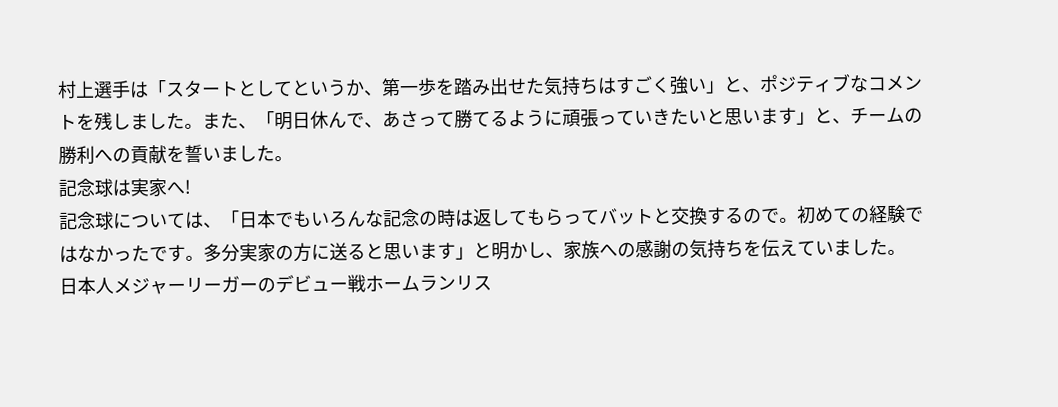村上選手は「スタートとしてというか、第一歩を踏み出せた気持ちはすごく強い」と、ポジティブなコメントを残しました。また、「明日休んで、あさって勝てるように頑張っていきたいと思います」と、チームの勝利への貢献を誓いました。
記念球は実家へ!
記念球については、「日本でもいろんな記念の時は返してもらってバットと交換するので。初めての経験ではなかったです。多分実家の方に送ると思います」と明かし、家族への感謝の気持ちを伝えていました。
日本人メジャーリーガーのデビュー戦ホームランリス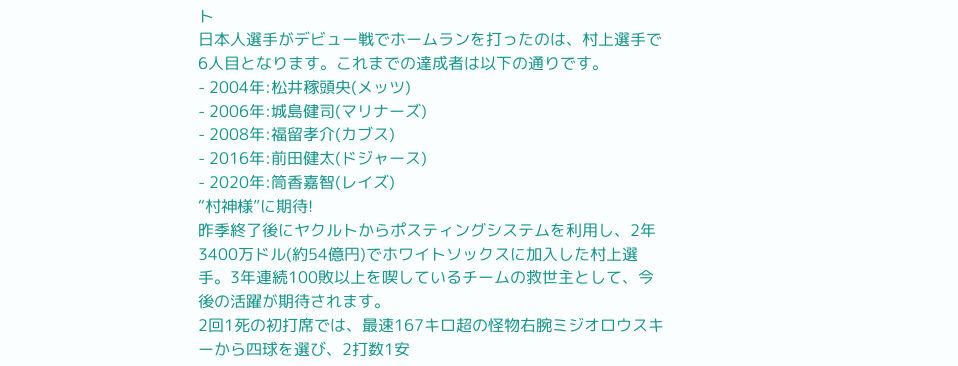ト
日本人選手がデビュー戦でホームランを打ったのは、村上選手で6人目となります。これまでの達成者は以下の通りです。
- 2004年:松井稼頭央(メッツ)
- 2006年:城島健司(マリナーズ)
- 2008年:福留孝介(カブス)
- 2016年:前田健太(ドジャース)
- 2020年:筒香嘉智(レイズ)
“村神様”に期待!
昨季終了後にヤクルトからポスティングシステムを利用し、2年3400万ドル(約54億円)でホワイトソックスに加入した村上選手。3年連続100敗以上を喫しているチームの救世主として、今後の活躍が期待されます。
2回1死の初打席では、最速167キロ超の怪物右腕ミジオロウスキーから四球を選び、2打数1安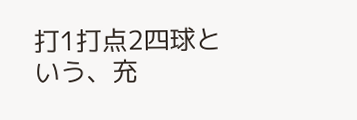打1打点2四球という、充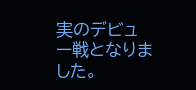実のデビュー戦となりました。